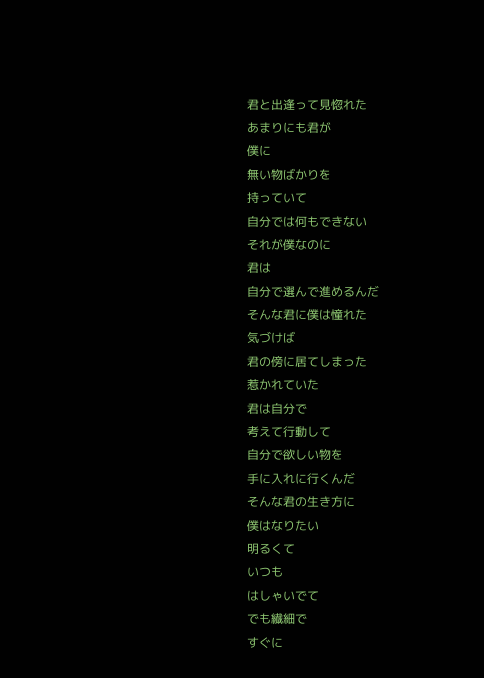君と出逢って見惚れた
あまりにも君が
僕に
無い物ばかりを
持っていて
自分では何もできない
それが僕なのに
君は
自分で選んで進めるんだ
そんな君に僕は憧れた
気づけば
君の傍に居てしまった
惹かれていた
君は自分で
考えて行動して
自分で欲しい物を
手に入れに行くんだ
そんな君の生き方に
僕はなりたい
明るくて
いつも
はしゃいでて
でも繊細で
すぐに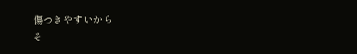傷つきやすいから
そ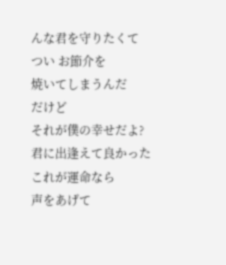んな君を守りたくて
つい お節介を
焼いてしまうんだ
だけど
それが僕の幸せだよ?
君に出逢えて良かった
これが運命なら
声をあげて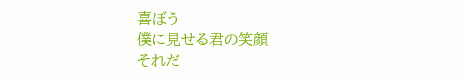喜ぼう
僕に見せる君の笑顔
それだ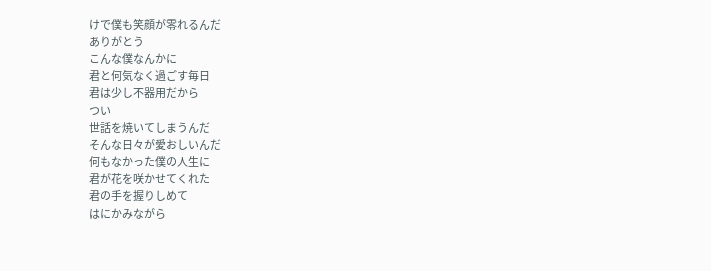けで僕も笑顔が零れるんだ
ありがとう
こんな僕なんかに
君と何気なく過ごす毎日
君は少し不器用だから
つい
世話を焼いてしまうんだ
そんな日々が愛おしいんだ
何もなかった僕の人生に
君が花を咲かせてくれた
君の手を握りしめて
はにかみながら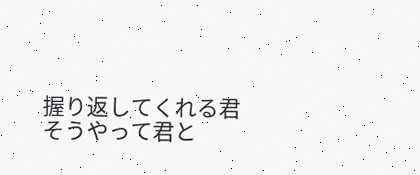握り返してくれる君
そうやって君と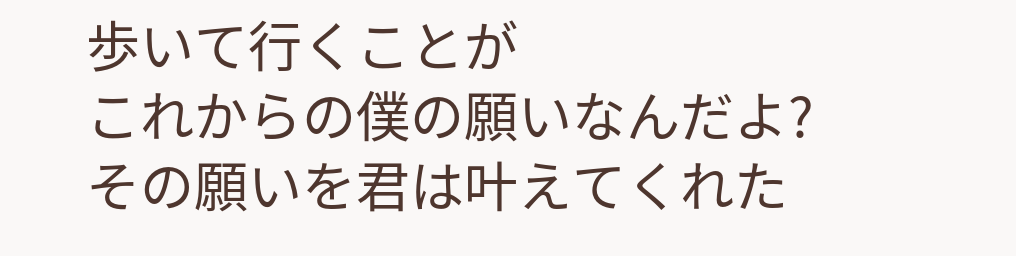歩いて行くことが
これからの僕の願いなんだよ?
その願いを君は叶えてくれた